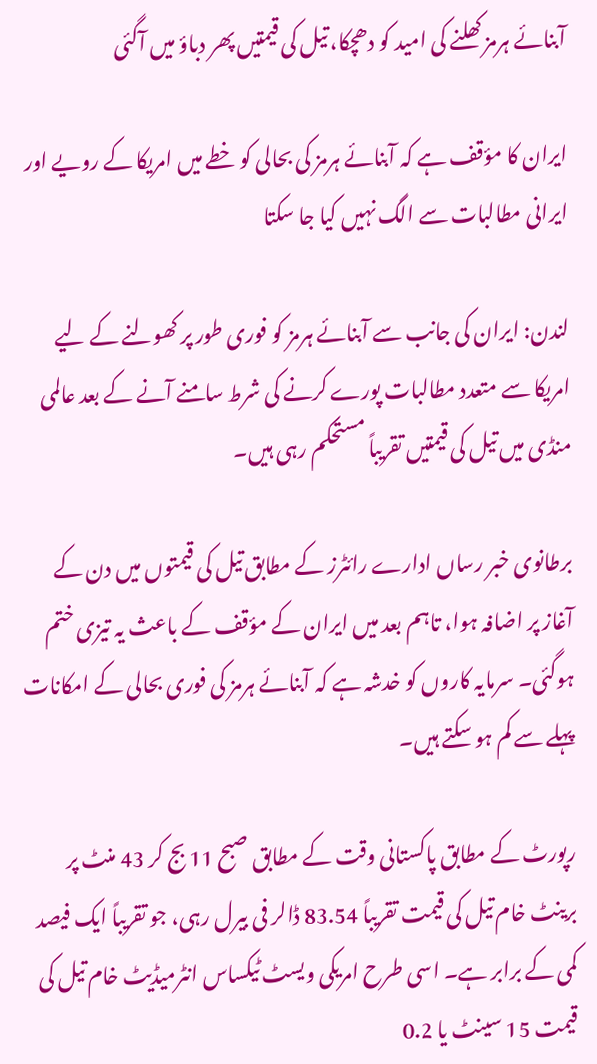آبنائے ہرمز کھلنے کی امید کو دھچکا، تیل کی قیمتیں پھر دباؤ میں آگئی

ایران کا مؤقف ہے کہ آبنائے ہرمز کی بحالی کو خطے میں امریکا کے رویے اور ایرانی مطالبات سے الگ نہیں کیا جا سکتا

لندن: ایران کی جانب سے آبنائے ہرمز کو فوری طور پر کھولنے کے لیے امریکا سے متعدد مطالبات پورے کرنے کی شرط سامنے آنے کے بعد عالمی منڈی میں تیل کی قیمتیں تقریباً مستحکم رہی ہیں۔

برطانوی خبر رساں ادارے رائٹرز کے مطابق تیل کی قیمتوں میں دن کے آغاز پر اضافہ ہوا، تاہم بعد میں ایران کے مؤقف کے باعث یہ تیزی ختم ہوگئی۔ سرمایہ کاروں کو خدشہ ہے کہ آبنائے ہرمز کی فوری بحالی کے امکانات پہلے سے کم ہو سکتے ہیں۔

رپورٹ کے مطابق پاکستانی وقت کے مطابق صبح 11 بج کر 43 منٹ پر برینٹ خام تیل کی قیمت تقریباً 83.54 ڈالر فی بیرل رہی، جو تقریباً ایک فیصد کمی کے برابر ہے۔ اسی طرح امریکی ویسٹ ٹیکساس انٹرمیڈیٹ خام تیل کی قیمت 15 سینٹ یا 0.2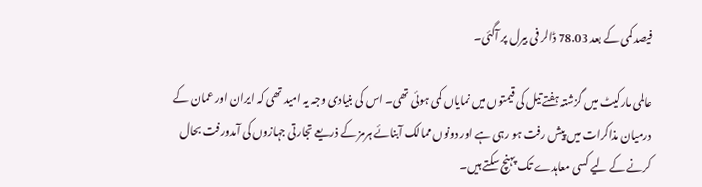فیصد کمی کے بعد 78.03 ڈالر فی بیرل پر آگئی۔

عالمی مارکیٹ میں گزشتہ ہفتے تیل کی قیمتوں میں نمایاں کمی ہوئی تھی۔ اس کی بنیادی وجہ یہ امید تھی کہ ایران اور عمان کے درمیان مذاکرات میں پیش رفت ہو رہی ہے اور دونوں ممالک آبنائے ہرمز کے ذریعے تجارتی جہازوں کی آمدورفت بحال کرنے کے لیے کسی معاہدے تک پہنچ سکتے ہیں۔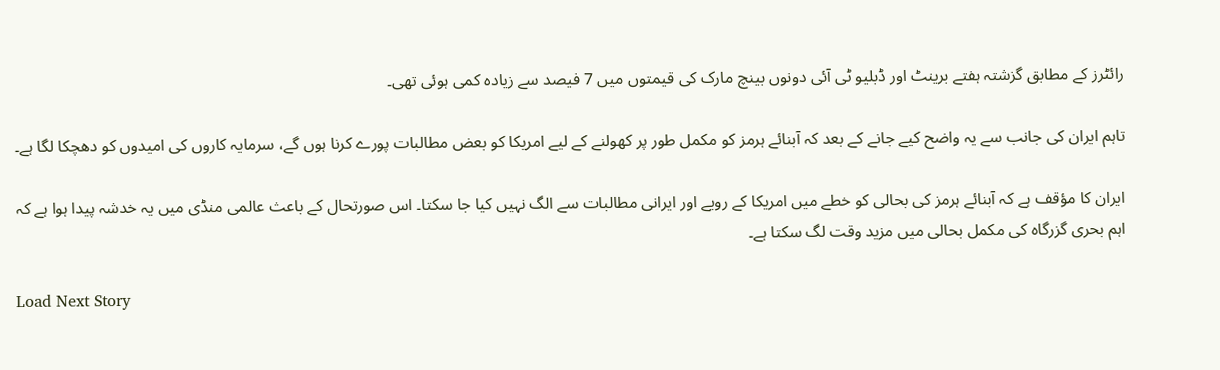رائٹرز کے مطابق گزشتہ ہفتے برینٹ اور ڈبلیو ٹی آئی دونوں بینچ مارک کی قیمتوں میں 7 فیصد سے زیادہ کمی ہوئی تھی۔

تاہم ایران کی جانب سے یہ واضح کیے جانے کے بعد کہ آبنائے ہرمز کو مکمل طور پر کھولنے کے لیے امریکا کو بعض مطالبات پورے کرنا ہوں گے، سرمایہ کاروں کی امیدوں کو دھچکا لگا ہے۔

ایران کا مؤقف ہے کہ آبنائے ہرمز کی بحالی کو خطے میں امریکا کے رویے اور ایرانی مطالبات سے الگ نہیں کیا جا سکتا۔ اس صورتحال کے باعث عالمی منڈی میں یہ خدشہ پیدا ہوا ہے کہ اہم بحری گزرگاہ کی مکمل بحالی میں مزید وقت لگ سکتا ہے۔

Load Next Story